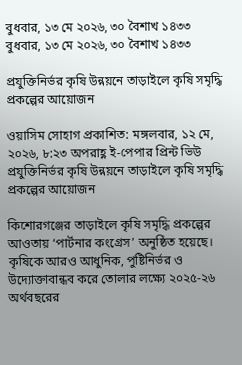বুধবার, ১৩ মে ২০২৬, ৩০ বৈশাখ ১৪৩৩
বুধবার, ১৩ মে ২০২৬, ৩০ বৈশাখ ১৪৩৩

প্রযুক্তিনির্ভর কৃষি উন্নয়নে তাড়াইলে কৃষি সমৃদ্ধি প্রকল্পের আয়োজন

ওয়াসিম সোহাগ প্রকাশিত: মঙ্গলবার, ১২ মে, ২০২৬, ৮:২৩ অপরাহ্ণ ই-পেপার প্রিন্ট ভিউ
প্রযুক্তিনির্ভর কৃষি উন্নয়নে তাড়াইলে কৃষি সমৃদ্ধি প্রকল্পের আয়োজন

কিশোরগঞ্জের তাড়াইলে কৃষি সমৃদ্ধি প্রকল্পের আওতায় ‘পার্টনার কংগ্রেস’ অনুষ্ঠিত হয়েছে। কৃষিকে আরও আধুনিক, পুষ্টিনির্ভর ও উদ্যোক্তাবান্ধব করে তোলার লক্ষ্যে ২০২৫-২৬ অর্থবছরের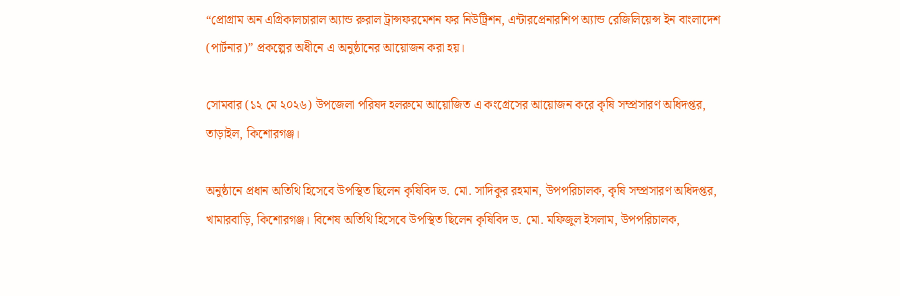“প্রোগ্রাম অন এগ্রিকালচারাল অ্যান্ড রুরাল ট্রান্সফরমেশন ফর নিউট্রিশন, এন্টারপ্রেনারশিপ অ্যান্ড রেজিলিয়েন্স ইন বাংলাদেশ (পার্টনার)” প্রকল্পের অধীনে এ অনুষ্ঠানের আয়োজন করা হয়।

সোমবার (১২ মে ২০২৬) উপজেলা পরিষদ হলরুমে আয়োজিত এ কংগ্রেসের আয়োজন করে কৃষি সম্প্রসারণ অধিদপ্তর, তাড়াইল, কিশোরগঞ্জ।

অনুষ্ঠানে প্রধান অতিথি হিসেবে উপস্থিত ছিলেন কৃষিবিদ ড. মো. সাদিকুর রহমান, উপপরিচালক, কৃষি সম্প্রসারণ অধিদপ্তর, খামারবাড়ি, কিশোরগঞ্জ। বিশেষ অতিথি হিসেবে উপস্থিত ছিলেন কৃষিবিদ ড. মো. মফিজুল ইসলাম, উপপরিচালক,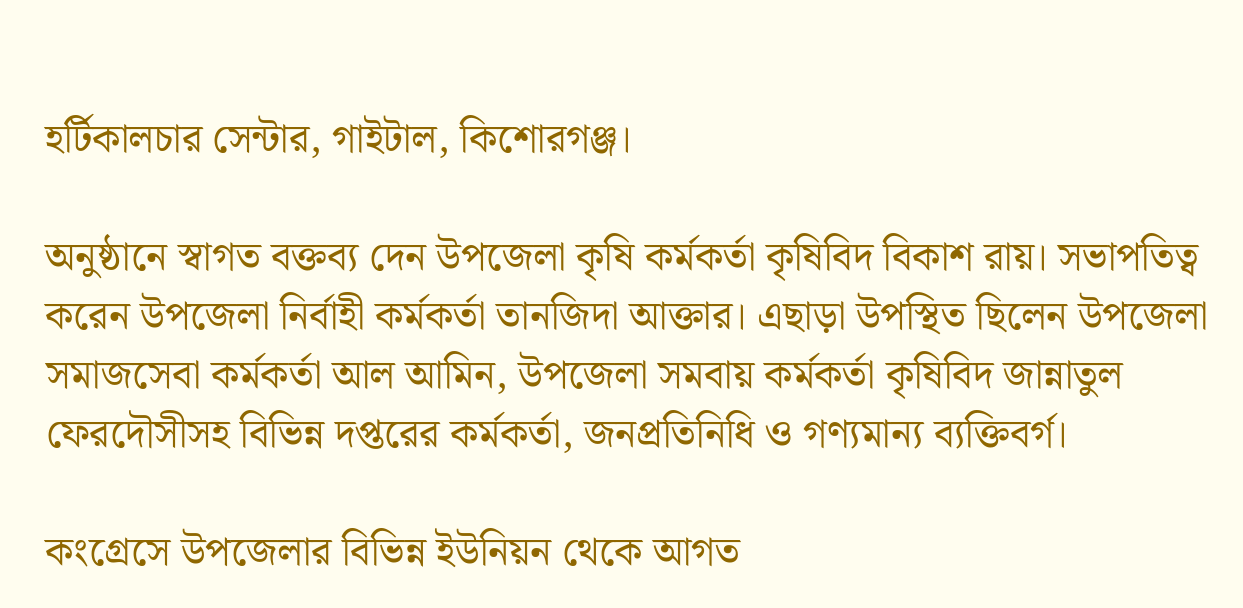হর্টিকালচার সেন্টার, গাইটাল, কিশোরগঞ্জ।

অনুষ্ঠানে স্বাগত বক্তব্য দেন উপজেলা কৃষি কর্মকর্তা কৃষিবিদ বিকাশ রায়। সভাপতিত্ব করেন উপজেলা নির্বাহী কর্মকর্তা তানজিদা আক্তার। এছাড়া উপস্থিত ছিলেন উপজেলা সমাজসেবা কর্মকর্তা আল আমিন, উপজেলা সমবায় কর্মকর্তা কৃষিবিদ জান্নাতুল ফেরদৌসীসহ বিভিন্ন দপ্তরের কর্মকর্তা, জনপ্রতিনিধি ও গণ্যমান্য ব্যক্তিবর্গ।

কংগ্রেসে উপজেলার বিভিন্ন ইউনিয়ন থেকে আগত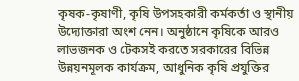কৃষক-কৃষাণী, কৃষি উপসহকারী কর্মকর্তা ও স্থানীয় উদ্যোক্তারা অংশ নেন। অনুষ্ঠানে কৃষিকে আরও লাভজনক ও টেকসই করতে সরকারের বিভিন্ন উন্নয়নমূলক কার্যক্রম, আধুনিক কৃষি প্রযুক্তির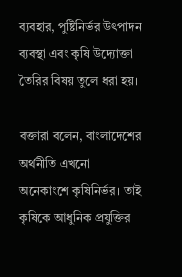ব্যবহার, পুষ্টিনির্ভর উৎপাদন ব্যবস্থা এবং কৃষি উদ্যোক্তা তৈরির বিষয় তুলে ধরা হয়।

বক্তারা বলেন, বাংলাদেশের অর্থনীতি এখনো অনেকাংশে কৃষিনির্ভর। তাই কৃষিকে আধুনিক প্রযুক্তির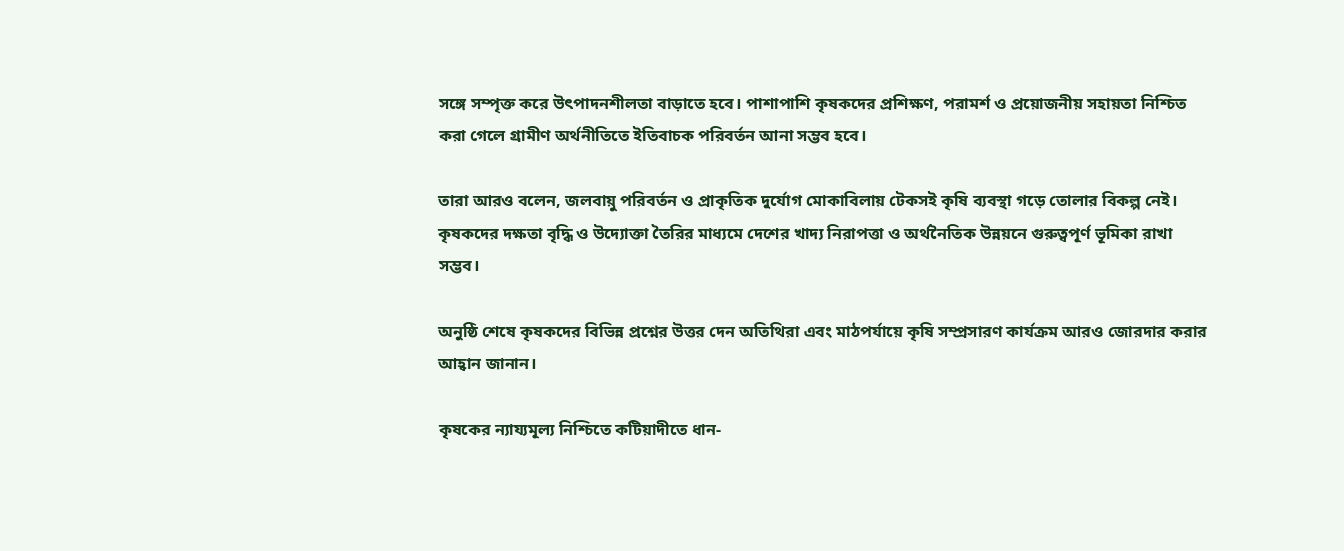সঙ্গে সম্পৃক্ত করে উৎপাদনশীলতা বাড়াতে হবে। পাশাপাশি কৃষকদের প্রশিক্ষণ, পরামর্শ ও প্রয়োজনীয় সহায়তা নিশ্চিত করা গেলে গ্রামীণ অর্থনীতিতে ইতিবাচক পরিবর্তন আনা সম্ভব হবে।

তারা আরও বলেন, জলবায়ু পরিবর্তন ও প্রাকৃতিক দুর্যোগ মোকাবিলায় টেকসই কৃষি ব্যবস্থা গড়ে তোলার বিকল্প নেই। কৃষকদের দক্ষতা বৃদ্ধি ও উদ্যোক্তা তৈরির মাধ্যমে দেশের খাদ্য নিরাপত্তা ও অর্থনৈতিক উন্নয়নে গুরুত্বপূর্ণ ভূমিকা রাখা সম্ভব।

অনুষ্ঠি শেষে কৃষকদের বিভিন্ন প্রশ্নের উত্তর দেন অতিথিরা এবং মাঠপর্যায়ে কৃষি সম্প্রসারণ কার্যক্রম আরও জোরদার করার আহ্বান জানান।

কৃষকের ন্যায্যমূল্য নিশ্চিতে কটিয়াদীতে ধান-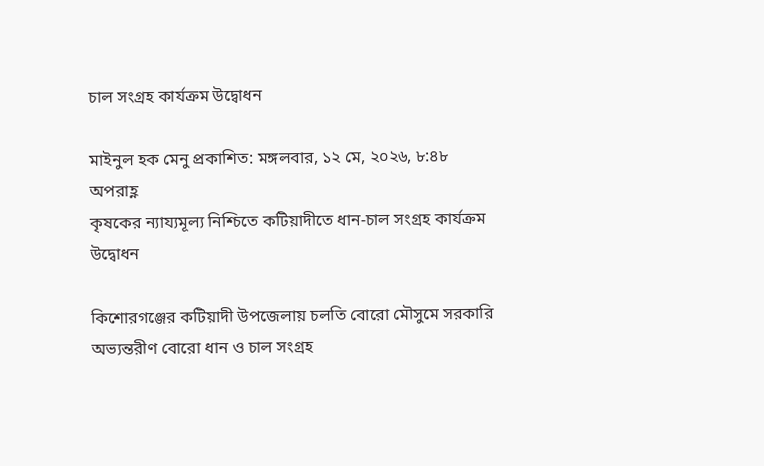চাল সংগ্রহ কার্যক্রম উদ্বোধন

মাইনুল হক মেনু প্রকাশিত: মঙ্গলবার, ১২ মে, ২০২৬, ৮:৪৮ অপরাহ্ণ
কৃষকের ন্যায্যমূল্য নিশ্চিতে কটিয়াদীতে ধান-চাল সংগ্রহ কার্যক্রম উদ্বোধন

কিশোরগঞ্জের কটিয়াদী উপজেলায় চলতি বোরো মৌসুমে সরকারি অভ্যন্তরীণ বোরো ধান ও চাল সংগ্রহ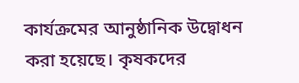কার্যক্রমের আনুষ্ঠানিক উদ্বোধন করা হয়েছে। কৃষকদের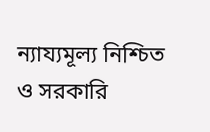ন্যায্যমূল্য নিশ্চিত ও সরকারি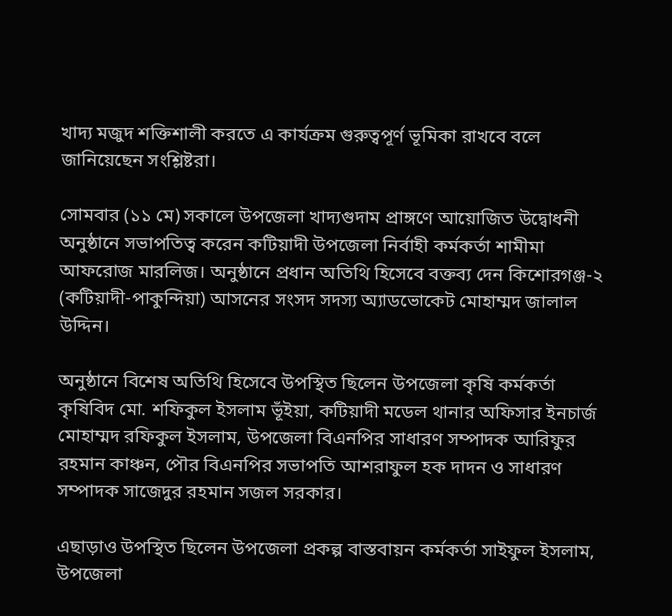খাদ্য মজুদ শক্তিশালী করতে এ কার্যক্রম গুরুত্বপূর্ণ ভূমিকা রাখবে বলে জানিয়েছেন সংশ্লিষ্টরা।

সোমবার (১১ মে) সকালে উপজেলা খাদ্যগুদাম প্রাঙ্গণে আয়োজিত উদ্বোধনী অনুষ্ঠানে সভাপতিত্ব করেন কটিয়াদী উপজেলা নির্বাহী কর্মকর্তা শামীমা আফরোজ মারলিজ। অনুষ্ঠানে প্রধান অতিথি হিসেবে বক্তব্য দেন কিশোরগঞ্জ-২ (কটিয়াদী-পাকুন্দিয়া) আসনের সংসদ সদস্য অ্যাডভোকেট মোহাম্মদ জালাল উদ্দিন।

অনুষ্ঠানে বিশেষ অতিথি হিসেবে উপস্থিত ছিলেন উপজেলা কৃষি কর্মকর্তা কৃষিবিদ মো. শফিকুল ইসলাম ভূঁইয়া, কটিয়াদী মডেল থানার অফিসার ইনচার্জ মোহাম্মদ রফিকুল ইসলাম, উপজেলা বিএনপির সাধারণ সম্পাদক আরিফুর রহমান কাঞ্চন, পৌর বিএনপির সভাপতি আশরাফুল হক দাদন ও সাধারণ সম্পাদক সাজেদুর রহমান সজল সরকার।

এছাড়াও উপস্থিত ছিলেন উপজেলা প্রকল্প বাস্তবায়ন কর্মকর্তা সাইফুল ইসলাম, উপজেলা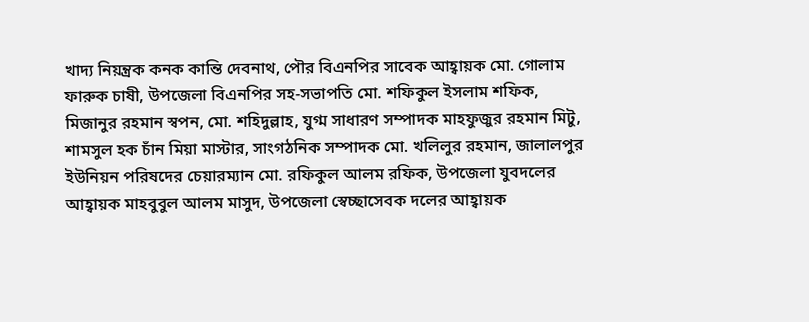খাদ্য নিয়ন্ত্রক কনক কান্তি দেবনাথ, পৌর বিএনপির সাবেক আহ্বায়ক মো. গোলাম ফারুক চাষী, উপজেলা বিএনপির সহ-সভাপতি মো. শফিকুল ইসলাম শফিক, মিজানুর রহমান স্বপন, মো. শহিদুল্লাহ, যুগ্ম সাধারণ সম্পাদক মাহফুজুর রহমান মিটু, শামসুল হক চাঁন মিয়া মাস্টার, সাংগঠনিক সম্পাদক মো. খলিলুর রহমান, জালালপুর ইউনিয়ন পরিষদের চেয়ারম্যান মো. রফিকুল আলম রফিক, উপজেলা যুবদলের আহ্বায়ক মাহবুবুল আলম মাসুদ, উপজেলা স্বেচ্ছাসেবক দলের আহ্বায়ক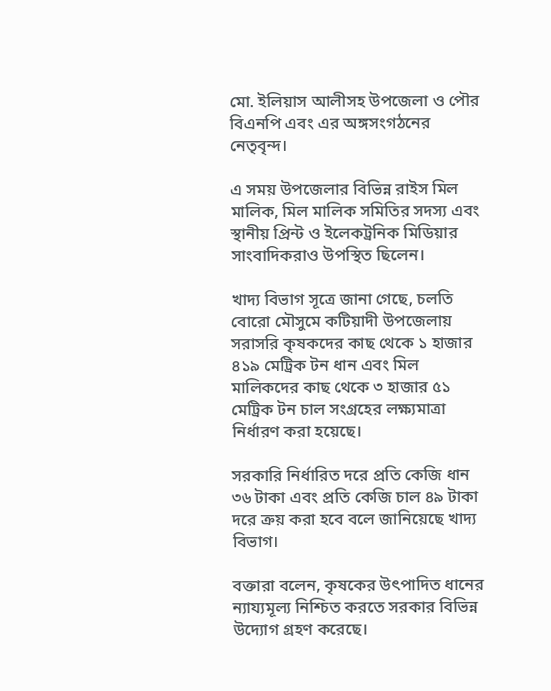মো. ইলিয়াস আলীসহ উপজেলা ও পৌর বিএনপি এবং এর অঙ্গসংগঠনের নেতৃবৃন্দ।

এ সময় উপজেলার বিভিন্ন রাইস মিল মালিক, মিল মালিক সমিতির সদস্য এবং স্থানীয় প্রিন্ট ও ইলেকট্রনিক মিডিয়ার সাংবাদিকরাও উপস্থিত ছিলেন।

খাদ্য বিভাগ সূত্রে জানা গেছে, চলতি বোরো মৌসুমে কটিয়াদী উপজেলায় সরাসরি কৃষকদের কাছ থেকে ১ হাজার ৪১৯ মেট্রিক টন ধান এবং মিল মালিকদের কাছ থেকে ৩ হাজার ৫১ মেট্রিক টন চাল সংগ্রহের লক্ষ্যমাত্রা নির্ধারণ করা হয়েছে।

সরকারি নির্ধারিত দরে প্রতি কেজি ধান ৩৬ টাকা এবং প্রতি কেজি চাল ৪৯ টাকা দরে ক্রয় করা হবে বলে জানিয়েছে খাদ্য বিভাগ।

বক্তারা বলেন, কৃষকের উৎপাদিত ধানের ন্যায্যমূল্য নিশ্চিত করতে সরকার বিভিন্ন উদ্যোগ গ্রহণ করেছে।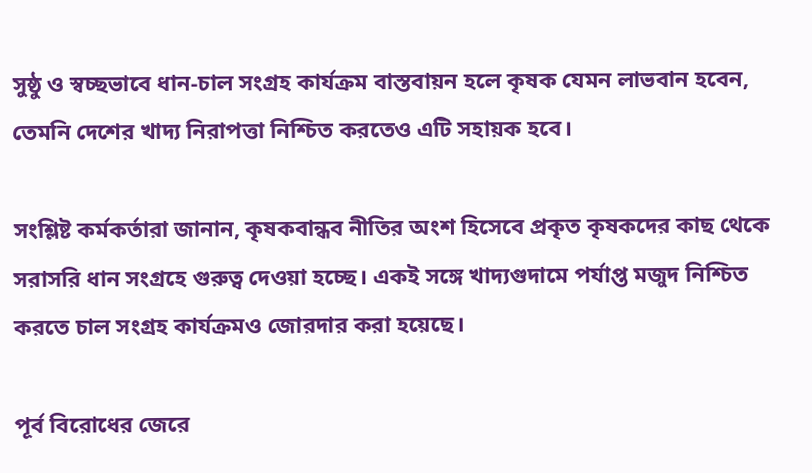সুষ্ঠু ও স্বচ্ছভাবে ধান-চাল সংগ্রহ কার্যক্রম বাস্তবায়ন হলে কৃষক যেমন লাভবান হবেন, তেমনি দেশের খাদ্য নিরাপত্তা নিশ্চিত করতেও এটি সহায়ক হবে।

সংশ্লিষ্ট কর্মকর্তারা জানান, কৃষকবান্ধব নীতির অংশ হিসেবে প্রকৃত কৃষকদের কাছ থেকে সরাসরি ধান সংগ্রহে গুরুত্ব দেওয়া হচ্ছে। একই সঙ্গে খাদ্যগুদামে পর্যাপ্ত মজুদ নিশ্চিত করতে চাল সংগ্রহ কার্যক্রমও জোরদার করা হয়েছে।

পূর্ব বিরোধের জেরে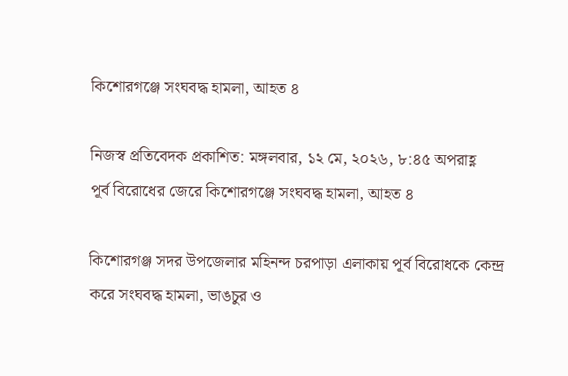কিশোরগঞ্জে সংঘবদ্ধ হামলা, আহত ৪

নিজস্ব প্রতিবেদক প্রকাশিত: মঙ্গলবার, ১২ মে, ২০২৬, ৮:৪৫ অপরাহ্ণ
পূর্ব বিরোধের জেরে কিশোরগঞ্জে সংঘবদ্ধ হামলা, আহত ৪

কিশোরগঞ্জ সদর উপজেলার মহিনন্দ চরপাড়া এলাকায় পূর্ব বিরোধকে কেন্দ্র করে সংঘবদ্ধ হামলা, ভাঙচুর ও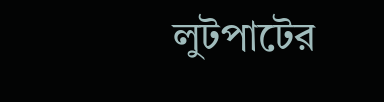লুটপাটের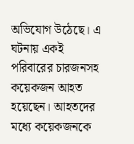অভিযোগ উঠেছে। এ ঘটনায় একই পরিবারের চারজনসহ কয়েকজন আহত হয়েছেন। আহতদের মধ্যে কয়েকজনকে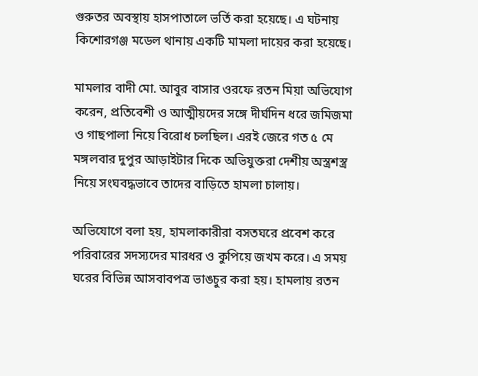গুরুতর অবস্থায় হাসপাতালে ভর্তি করা হয়েছে। এ ঘটনায় কিশোরগঞ্জ মডেল থানায় একটি মামলা দায়ের করা হয়েছে।

মামলার বাদী মো. আবুর বাসার ওরফে রতন মিয়া অভিযোগ করেন, প্রতিবেশী ও আত্মীয়দের সঙ্গে দীর্ঘদিন ধরে জমিজমা ও গাছপালা নিয়ে বিরোধ চলছিল। এরই জেরে গত ৫ মে মঙ্গলবার দুপুর আড়াইটার দিকে অভিযুক্তরা দেশীয় অস্ত্রশস্ত্র নিয়ে সংঘবদ্ধভাবে তাদের বাড়িতে হামলা চালায়।

অভিযোগে বলা হয়, হামলাকারীরা বসতঘরে প্রবেশ করে পরিবারের সদস্যদের মারধর ও কুপিয়ে জখম করে। এ সময় ঘরের বিভিন্ন আসবাবপত্র ভাঙচুর করা হয়। হামলায় রতন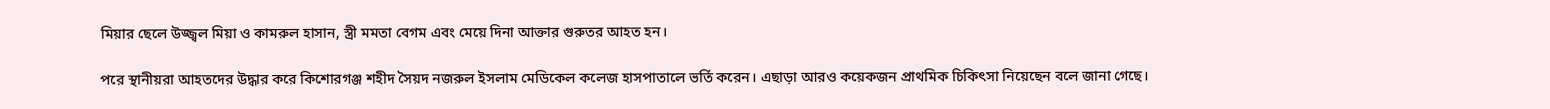মিয়ার ছেলে উজ্জ্বল মিয়া ও কামরুল হাসান, স্ত্রী মমতা বেগম এবং মেয়ে দিনা আক্তার গুরুতর আহত হন।

পরে স্থানীয়রা আহতদের উদ্ধার করে কিশোরগঞ্জ শহীদ সৈয়দ নজরুল ইসলাম মেডিকেল কলেজ হাসপাতালে ভর্তি করেন। এছাড়া আরও কয়েকজন প্রাথমিক চিকিৎসা নিয়েছেন বলে জানা গেছে।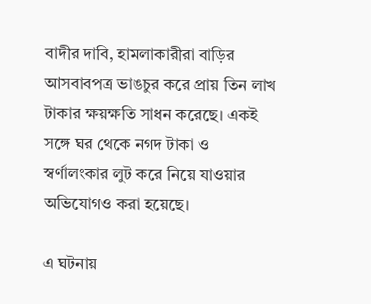বাদীর দাবি, হামলাকারীরা বাড়ির আসবাবপত্র ভাঙচুর করে প্রায় তিন লাখ টাকার ক্ষয়ক্ষতি সাধন করেছে। একই সঙ্গে ঘর থেকে নগদ টাকা ও স্বর্ণালংকার লুট করে নিয়ে যাওয়ার অভিযোগও করা হয়েছে।

এ ঘটনায়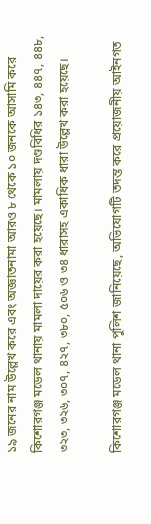১৯ জনের নাম উল্লেখ করে এবং অজ্ঞাতনামা আরও ৮ থেকে ১০ জনকে আসামি করে কিশোরগঞ্জ মডেল থানায় মামলা দায়ের করা হয়েছে। মামলায় দণ্ডবিধির ১৪৩, ৪৪৭, ৪৪৮, ৩২৩, ৩২৬, ৩০৭, ৪২৭, ৩৮০, ৫০৬ ও ৩৪ ধারাসহ একাধিক ধারা উল্লেখ করা হয়েছে।

কিশোরগঞ্জ মডেল থানা পুলিশ জানিয়েছে, অভিযোগটি তদন্ত করে প্রয়োজনীয় আইনগত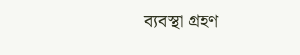ব্যবস্থা গ্রহণ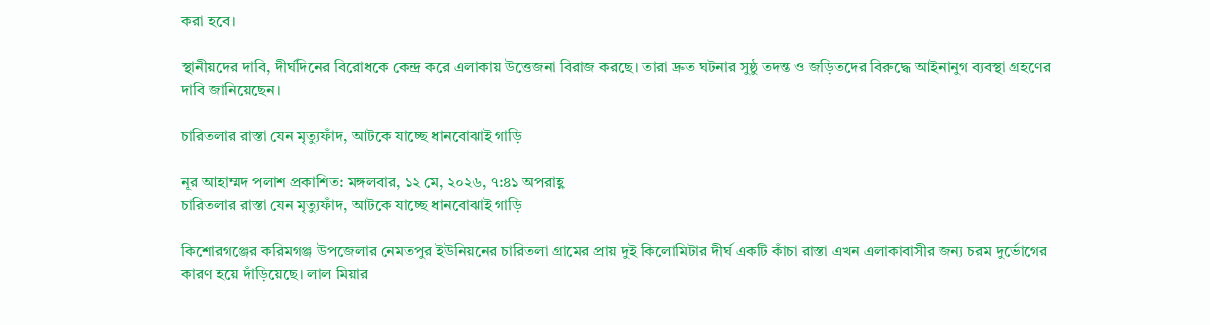করা হবে।

স্থানীয়দের দাবি, দীর্ঘদিনের বিরোধকে কেন্দ্র করে এলাকায় উত্তেজনা বিরাজ করছে। তারা দ্রুত ঘটনার সুষ্ঠু তদন্ত ও জড়িতদের বিরুদ্ধে আইনানুগ ব্যবস্থা গ্রহণের দাবি জানিয়েছেন।

চারিতলার রাস্তা যেন মৃত্যুফাঁদ, আটকে যাচ্ছে ধানবোঝাই গাড়ি

নূর আহাম্মদ পলাশ প্রকাশিত: মঙ্গলবার, ১২ মে, ২০২৬, ৭:৪১ অপরাহ্ণ
চারিতলার রাস্তা যেন মৃত্যুফাঁদ, আটকে যাচ্ছে ধানবোঝাই গাড়ি

কিশোরগঞ্জের করিমগঞ্জ উপজেলার নেমতপুর ইউনিয়নের চারিতলা গ্রামের প্রায় দুই কিলোমিটার দীর্ঘ একটি কাঁচা রাস্তা এখন এলাকাবাসীর জন্য চরম দুর্ভোগের কারণ হয়ে দাঁড়িয়েছে। লাল মিয়ার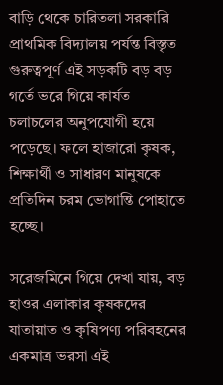বাড়ি থেকে চারিতলা সরকারি প্রাথমিক বিদ্যালয় পর্যন্ত বিস্তৃত গুরুত্বপূর্ণ এই সড়কটি বড় বড় গর্তে ভরে গিয়ে কার্যত চলাচলের অনুপযোগী হয়ে পড়েছে। ফলে হাজারো কৃষক, শিক্ষার্থী ও সাধারণ মানুষকে প্রতিদিন চরম ভোগান্তি পোহাতে হচ্ছে।

সরেজমিনে গিয়ে দেখা যায়, বড় হাওর এলাকার কৃষকদের যাতায়াত ও কৃষিপণ্য পরিবহনের একমাত্র ভরসা এই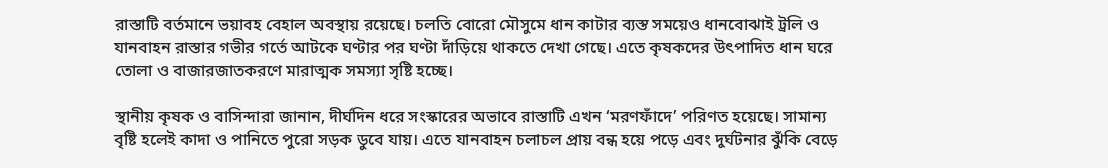রাস্তাটি বর্তমানে ভয়াবহ বেহাল অবস্থায় রয়েছে। চলতি বোরো মৌসুমে ধান কাটার ব্যস্ত সময়েও ধানবোঝাই ট্রলি ও যানবাহন রাস্তার গভীর গর্তে আটকে ঘণ্টার পর ঘণ্টা দাঁড়িয়ে থাকতে দেখা গেছে। এতে কৃষকদের উৎপাদিত ধান ঘরে তোলা ও বাজারজাতকরণে মারাত্মক সমস্যা সৃষ্টি হচ্ছে।

স্থানীয় কৃষক ও বাসিন্দারা জানান, দীর্ঘদিন ধরে সংস্কারের অভাবে রাস্তাটি এখন ‘মরণফাঁদে’ পরিণত হয়েছে। সামান্য বৃষ্টি হলেই কাদা ও পানিতে পুরো সড়ক ডুবে যায়। এতে যানবাহন চলাচল প্রায় বন্ধ হয়ে পড়ে এবং দুর্ঘটনার ঝুঁকি বেড়ে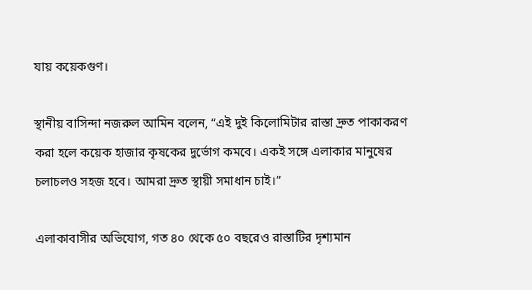যায় কয়েকগুণ।

স্থানীয় বাসিন্দা নজরুল আমিন বলেন, “এই দুই কিলোমিটার রাস্তা দ্রুত পাকাকরণ করা হলে কয়েক হাজার কৃষকের দুর্ভোগ কমবে। একই সঙ্গে এলাকার মানুষের চলাচলও সহজ হবে। আমরা দ্রুত স্থায়ী সমাধান চাই।”

এলাকাবাসীর অভিযোগ, গত ৪০ থেকে ৫০ বছরেও রাস্তাটির দৃশ্যমান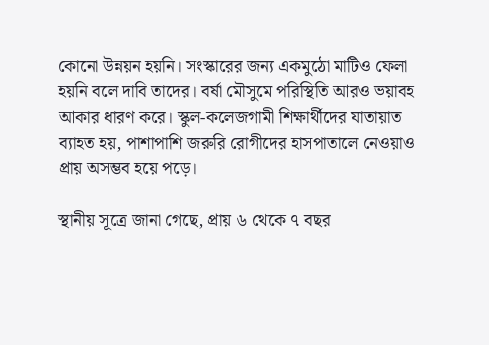কোনো উন্নয়ন হয়নি। সংস্কারের জন্য একমুঠো মাটিও ফেলা হয়নি বলে দাবি তাদের। বর্ষা মৌসুমে পরিস্থিতি আরও ভয়াবহ আকার ধারণ করে। স্কুল-কলেজগামী শিক্ষার্থীদের যাতায়াত ব্যাহত হয়, পাশাপাশি জরুরি রোগীদের হাসপাতালে নেওয়াও প্রায় অসম্ভব হয়ে পড়ে।

স্থানীয় সূত্রে জানা গেছে, প্রায় ৬ থেকে ৭ বছর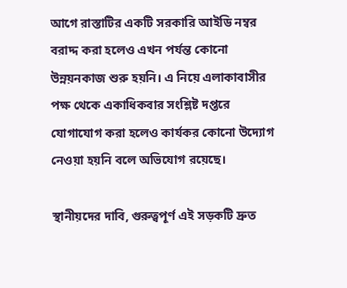আগে রাস্তাটির একটি সরকারি আইডি নম্বর বরাদ্দ করা হলেও এখন পর্যন্ত কোনো উন্নয়নকাজ শুরু হয়নি। এ নিয়ে এলাকাবাসীর পক্ষ থেকে একাধিকবার সংশ্লিষ্ট দপ্তরে যোগাযোগ করা হলেও কার্যকর কোনো উদ্যোগ নেওয়া হয়নি বলে অভিযোগ রয়েছে।

স্থানীয়দের দাবি, গুরুত্বপূর্ণ এই সড়কটি দ্রুত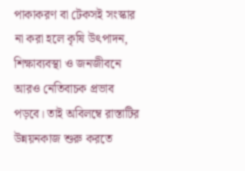পাকাকরণ বা টেকসই সংস্কার না করা হলে কৃষি উৎপাদন, শিক্ষাব্যবস্থা ও জনজীবনে আরও নেতিবাচক প্রভাব পড়বে। তাই অবিলম্বে রাস্তাটির উন্নয়নকাজ শুরু করতে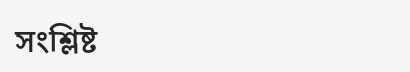সংশ্লিষ্ট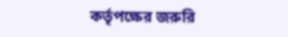কর্তৃপক্ষের জরুরি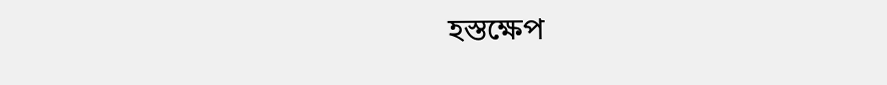হস্তক্ষেপ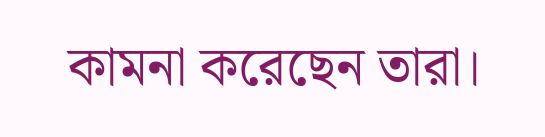কামনা করেছেন তারা।